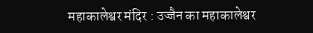महाकालेश्वर मंदिर : उज्जैन का महाकालेश्वर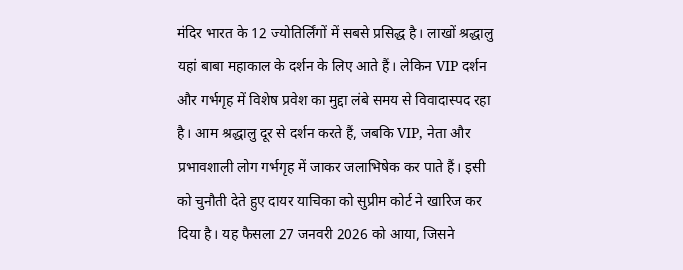मंदिर भारत के 12 ज्योतिर्लिंगों में सबसे प्रसिद्ध है। लाखों श्रद्धालु यहां बाबा महाकाल के दर्शन के लिए आते हैं। लेकिन VIP दर्शन और गर्भगृह में विशेष प्रवेश का मुद्दा लंबे समय से विवादास्पद रहा है। आम श्रद्धालु दूर से दर्शन करते हैं, जबकि VIP, नेता और प्रभावशाली लोग गर्भगृह में जाकर जलाभिषेक कर पाते हैं। इसी को चुनौती देते हुए दायर याचिका को सुप्रीम कोर्ट ने खारिज कर दिया है। यह फैसला 27 जनवरी 2026 को आया, जिसने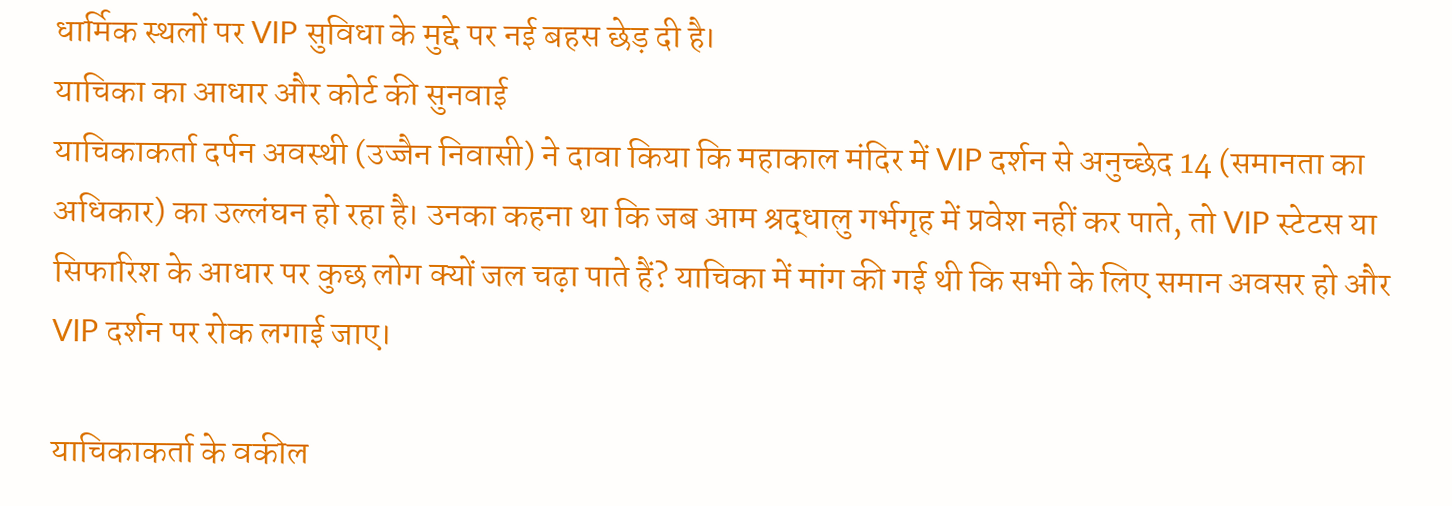धार्मिक स्थलों पर VIP सुविधा के मुद्दे पर नई बहस छेड़ दी है।
याचिका का आधार और कोर्ट की सुनवाई
याचिकाकर्ता दर्पन अवस्थी (उज्जैन निवासी) ने दावा किया कि महाकाल मंदिर में VIP दर्शन से अनुच्छेद 14 (समानता का अधिकार) का उल्लंघन हो रहा है। उनका कहना था कि जब आम श्रद्धालु गर्भगृह में प्रवेश नहीं कर पाते, तो VIP स्टेटस या सिफारिश के आधार पर कुछ लोग क्यों जल चढ़ा पाते हैं? याचिका में मांग की गई थी कि सभी के लिए समान अवसर हो और VIP दर्शन पर रोक लगाई जाए।

याचिकाकर्ता के वकील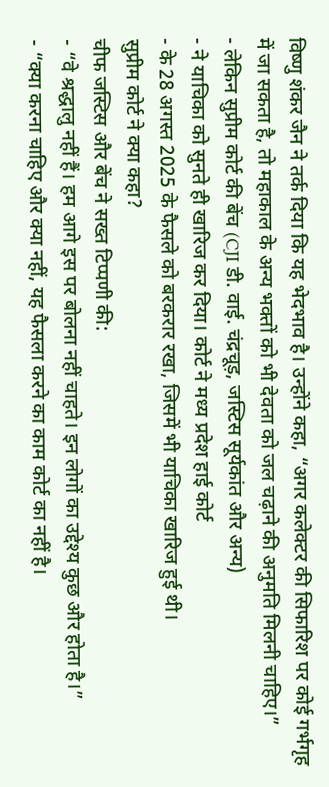विष्णु शंकर जैन ने तर्क दिया कि यह भेदभाव है। उन्होंने कहा, “अगर कलेक्टर की सिफारिश पर कोई गर्भगृह में जा सकता है, तो महाकाल के अन्य भक्तों को भी देवता को जल चढ़ाने की अनुमति मिलनी चाहिए।”
- लेकिन सुप्रीम कोर्ट की बेंच (CJI डी. वाई. चंद्रचूड़, जस्टिस सूर्यकांत और अन्य)
- ने याचिका को सुनते ही खारिज कर दिया। कोर्ट ने मध्य प्रदेश हाई कोर्ट
- के 28 अगस्त 2025 के फैसले को बरकरार रखा, जिसमें भी याचिका खारिज हुई थी।
सुप्रीम कोर्ट ने क्या कहा?
चीफ जस्टिस और बेंच ने सख्त टिप्पणी की:
- “वे श्रद्धालु नहीं हैं। हम आगे इस पर बोलना नहीं चाहते। इन लोगों का उद्देश्य कुछ और होता है।”
- “क्या करना चाहिए और क्या नहीं, यह फैसला करने का काम कोर्ट का नहीं है।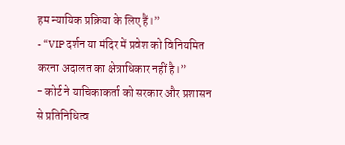हम न्यायिक प्रक्रिया के लिए हैं।”
- “VIP दर्शन या मंदिर में प्रवेश को विनियमित करना अदालत का क्षेत्राधिकार नहीं है।”
- कोर्ट ने याचिकाकर्ता को सरकार और प्रशासन से प्रतिनिधित्व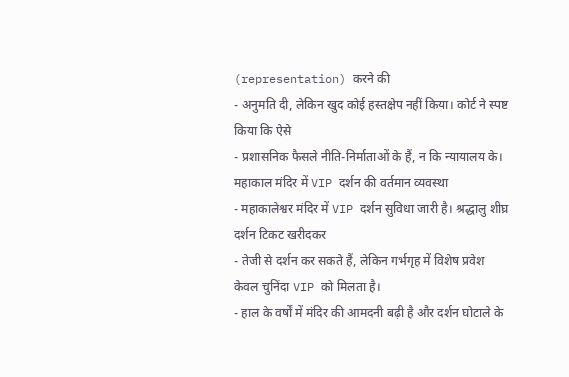(representation) करने की
- अनुमति दी, लेकिन खुद कोई हस्तक्षेप नहीं किया। कोर्ट ने स्पष्ट किया कि ऐसे
- प्रशासनिक फैसले नीति-निर्माताओं के हैं, न कि न्यायालय के।
महाकाल मंदिर में VIP दर्शन की वर्तमान व्यवस्था
- महाकालेश्वर मंदिर में VIP दर्शन सुविधा जारी है। श्रद्धालु शीघ्र दर्शन टिकट खरीदकर
- तेजी से दर्शन कर सकते हैं, लेकिन गर्भगृह में विशेष प्रवेश केवल चुनिंदा VIP को मिलता है।
- हाल के वर्षों में मंदिर की आमदनी बढ़ी है और दर्शन घोटाले के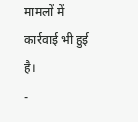मामलों में कार्रवाई भी हुई है।
-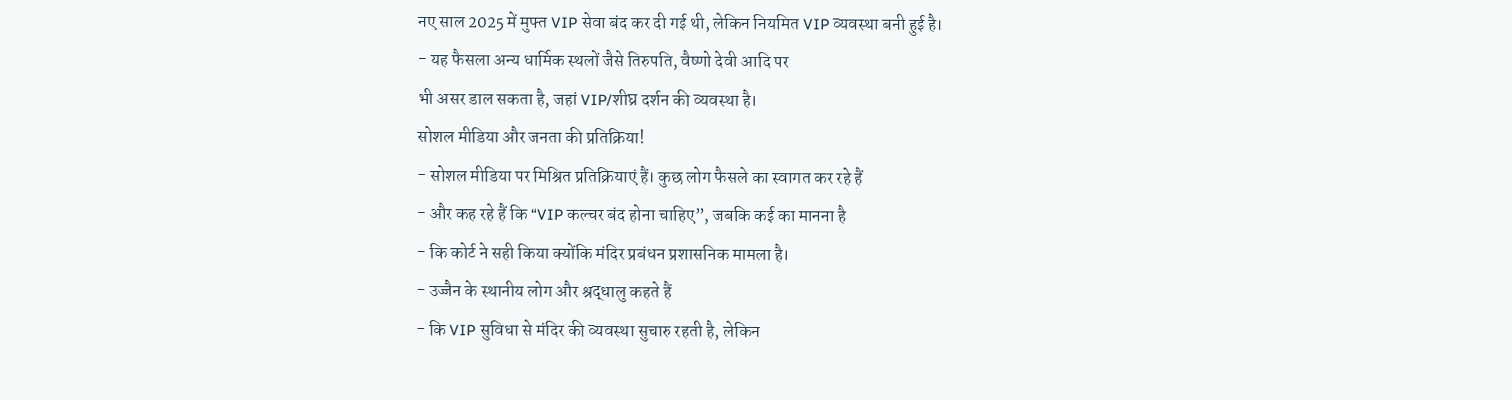नए साल 2025 में मुफ्त VIP सेवा बंद कर दी गई थी, लेकिन नियमित VIP व्यवस्था बनी हुई है।
- यह फैसला अन्य धार्मिक स्थलों जैसे तिरुपति, वैष्णो देवी आदि पर
भी असर डाल सकता है, जहां VIP/शीघ्र दर्शन की व्यवस्था है।
सोशल मीडिया और जनता की प्रतिक्रिया!
- सोशल मीडिया पर मिश्रित प्रतिक्रियाएं हैं। कुछ लोग फैसले का स्वागत कर रहे हैं
- और कह रहे हैं कि “VIP कल्चर बंद होना चाहिए”, जबकि कई का मानना है
- कि कोर्ट ने सही किया क्योंकि मंदिर प्रबंधन प्रशासनिक मामला है।
- उज्जैन के स्थानीय लोग और श्रद्धालु कहते हैं
- कि VIP सुविधा से मंदिर की व्यवस्था सुचारु रहती है, लेकिन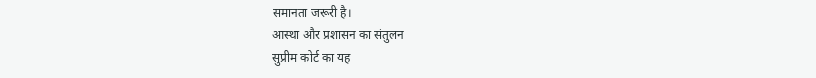समानता जरूरी है।
आस्था और प्रशासन का संतुलन
सुप्रीम कोर्ट का यह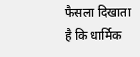फैसला दिखाता है कि धार्मिक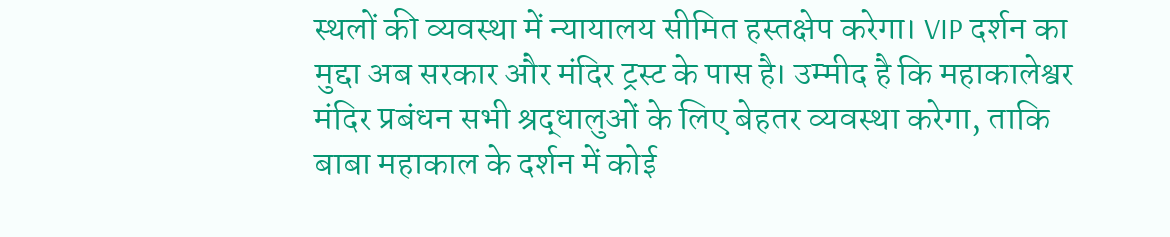स्थलों की व्यवस्था में न्यायालय सीमित हस्तक्षेप करेगा। VIP दर्शन का मुद्दा अब सरकार और मंदिर ट्रस्ट के पास है। उम्मीद है कि महाकालेश्वर मंदिर प्रबंधन सभी श्रद्धालुओं के लिए बेहतर व्यवस्था करेगा, ताकि बाबा महाकाल के दर्शन में कोई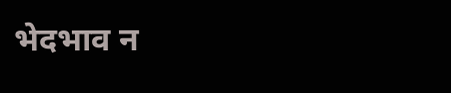भेदभाव न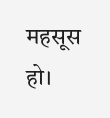महसूस हो।